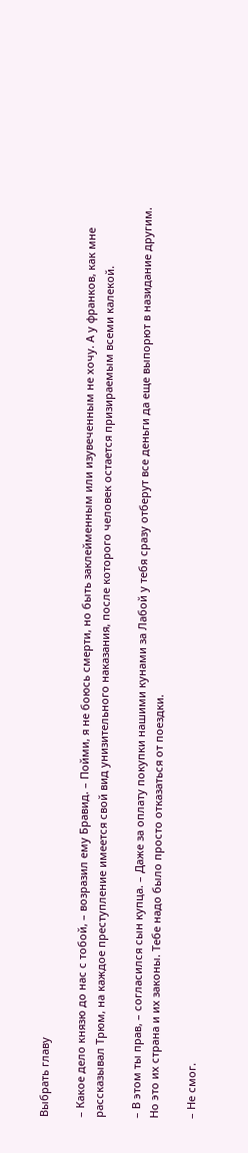Выбрать главу

– Какое дело князю до нас с тобой, – возразил ему Бравид. – Пойми, я не боюсь смерти, но быть заклейменным или изувеченным не хочу. А у франков, как мне рассказывал Трюм, на каждое преступление имеется свой вид унизительного наказания, после которого человек остается призираемым всеми калекой.

– В этом ты прав, – согласился сын купца. – Даже за оплату покупки нашими кунами за Лабой у тебя сразу отберут все деньги да еще выпорют в назидание другим. Но это их страна и их законы. Тебе надо было просто отказаться от поездки.

– Не смог.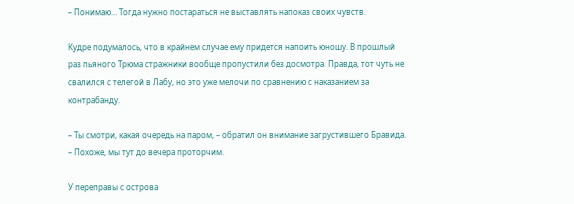– Понимаю… Тогда нужно постараться не выставлять напоказ своих чувств.

Кудре подумалось, что в крайнем случае ему придется напоить юношу. В прошлый раз пьяного Трюма стражники вообще пропустили без досмотра. Правда, тот чуть не свалился с телегой в Лабу, но это уже мелочи по сравнению с наказанием за контрабанду.

– Ты смотри, какая очередь на паром, – обратил он внимание загрустившего Бравида. – Похоже, мы тут до вечера проторчим.

У переправы с острова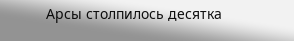Арсы столпилось десятка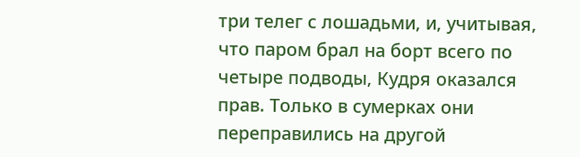три телег с лошадьми, и, учитывая, что паром брал на борт всего по четыре подводы, Кудря оказался прав. Только в сумерках они переправились на другой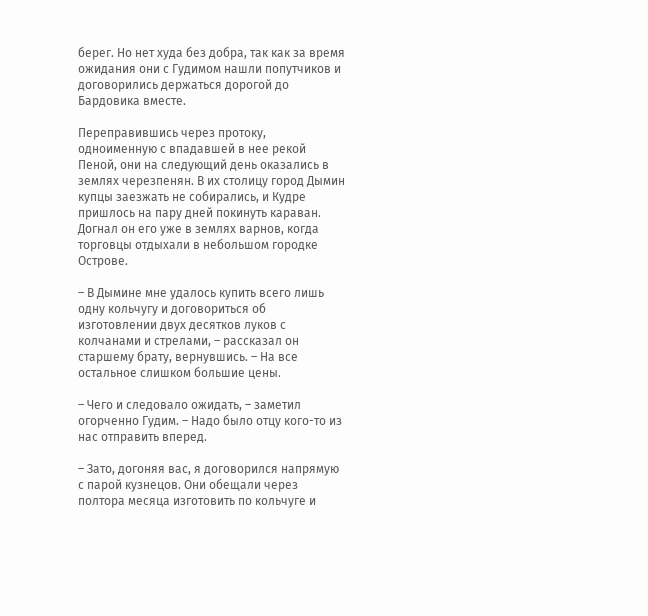берег. Но нет худа без добра, так как за время ожидания они с Гудимом нашли попутчиков и договорились держаться дорогой до Бардовика вместе.

Переправившись через протоку, одноименную с впадавшей в нее рекой Пеной, они на следующий день оказались в землях черезпенян. В их столицу город Дымин купцы заезжать не собирались, и Кудре пришлось на пару дней покинуть караван. Догнал он его уже в землях варнов, когда торговцы отдыхали в небольшом городке Острове.

– В Дымине мне удалось купить всего лишь одну кольчугу и договориться об изготовлении двух десятков луков с колчанами и стрелами, – рассказал он старшему брату, вернувшись. – На все остальное слишком большие цены.

– Чего и следовало ожидать, – заметил огорченно Гудим. – Надо было отцу кого-то из нас отправить вперед.

– Зато, догоняя вас, я договорился напрямую с парой кузнецов. Они обещали через полтора месяца изготовить по кольчуге и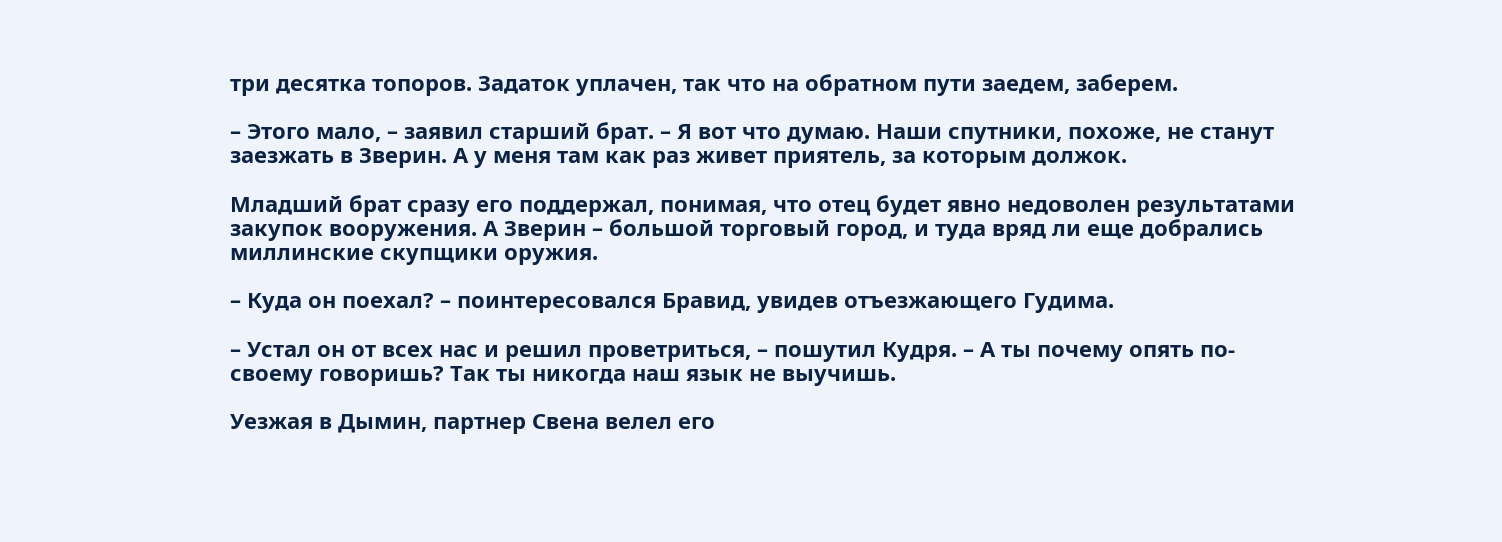три десятка топоров. Задаток уплачен, так что на обратном пути заедем, заберем.

– Этого мало, – заявил старший брат. – Я вот что думаю. Наши спутники, похоже, не станут заезжать в Зверин. А у меня там как раз живет приятель, за которым должок.

Младший брат сразу его поддержал, понимая, что отец будет явно недоволен результатами закупок вооружения. А Зверин – большой торговый город, и туда вряд ли еще добрались миллинские скупщики оружия.

– Куда он поехал? – поинтересовался Бравид, увидев отъезжающего Гудима.

– Устал он от всех нас и решил проветриться, – пошутил Кудря. – А ты почему опять по-своему говоришь? Так ты никогда наш язык не выучишь.

Уезжая в Дымин, партнер Свена велел его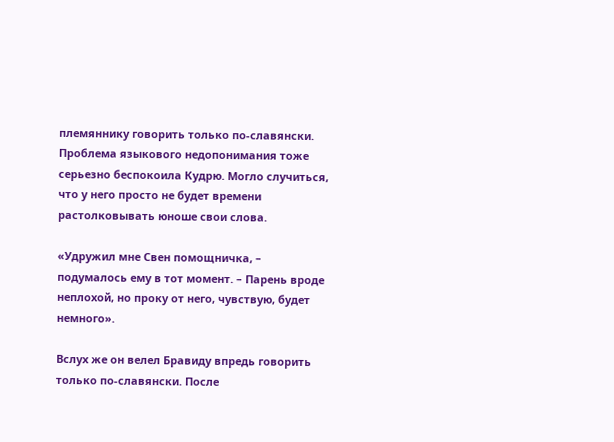племяннику говорить только по-славянски. Проблема языкового недопонимания тоже серьезно беспокоила Кудрю. Могло случиться, что у него просто не будет времени растолковывать юноше свои слова.

«Удружил мне Свен помощничка, – подумалось ему в тот момент. – Парень вроде неплохой, но проку от него, чувствую, будет немного».

Вслух же он велел Бравиду впредь говорить только по-славянски. После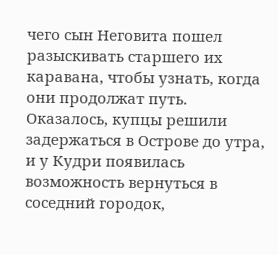чего сын Неговита пошел разыскивать старшего их каравана, чтобы узнать, когда они продолжат путь. Оказалось, купцы решили задержаться в Острове до утра, и у Кудри появилась возможность вернуться в соседний городок,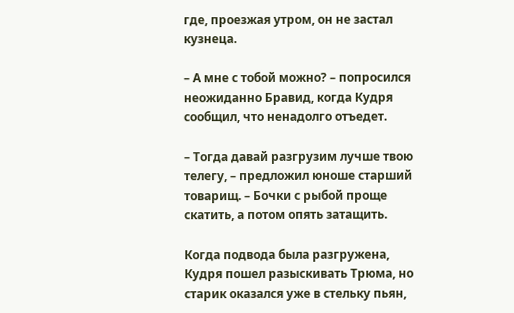где, проезжая утром, он не застал кузнеца.

– А мне с тобой можно? – попросился неожиданно Бравид, когда Кудря сообщил, что ненадолго отъедет.

– Тогда давай разгрузим лучше твою телегу, – предложил юноше старший товарищ. – Бочки с рыбой проще скатить, а потом опять затащить.

Когда подвода была разгружена, Кудря пошел разыскивать Трюма, но старик оказался уже в стельку пьян,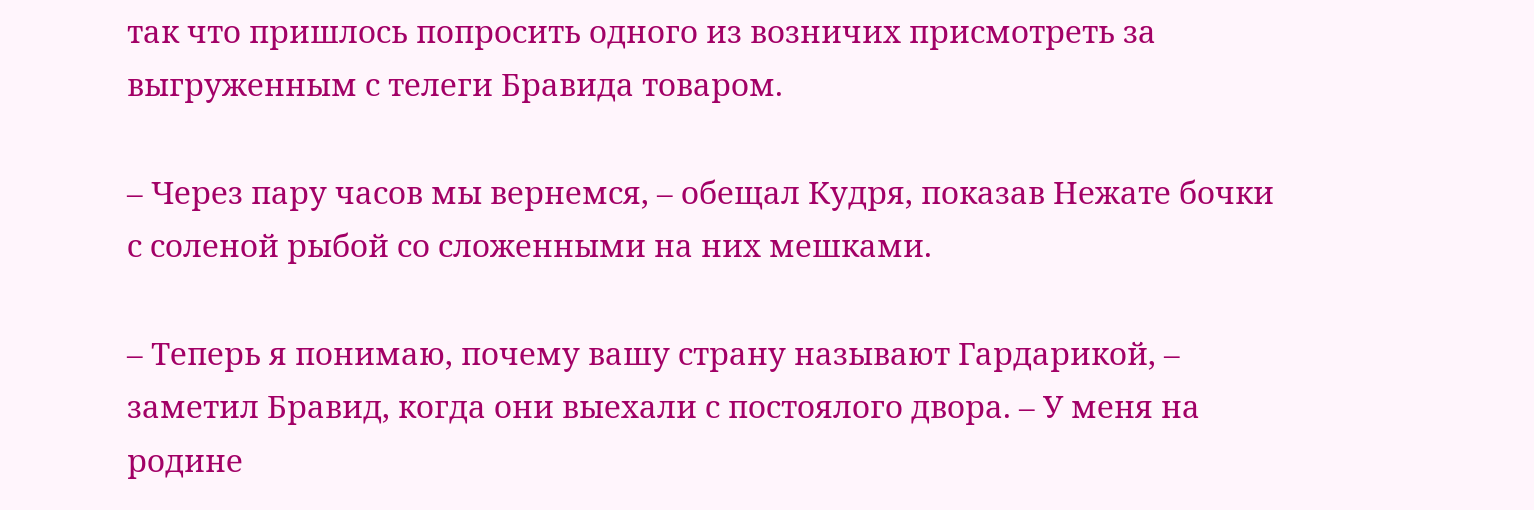так что пришлось попросить одного из возничих присмотреть за выгруженным с телеги Бравида товаром.

– Через пару часов мы вернемся, – обещал Кудря, показав Нежате бочки с соленой рыбой со сложенными на них мешками.

– Теперь я понимаю, почему вашу страну называют Гардарикой, – заметил Бравид, когда они выехали с постоялого двора. – У меня на родине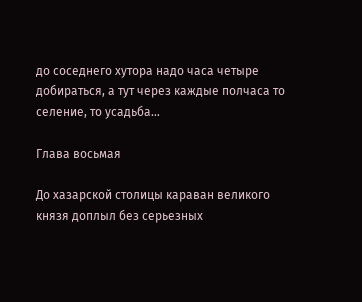до соседнего хутора надо часа четыре добираться, а тут через каждые полчаса то селение, то усадьба…

Глава восьмая

До хазарской столицы караван великого князя доплыл без серьезных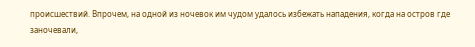происшествий. Впрочем, на одной из ночевок им чудом удалось избежать нападения, когда на остров где заночевали,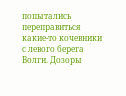попытались переправиться какие-то кочевники с левого берега Волги. Дозоры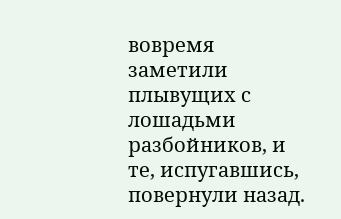вовремя заметили плывущих с лошадьми разбойников, и те, испугавшись, повернули назад.